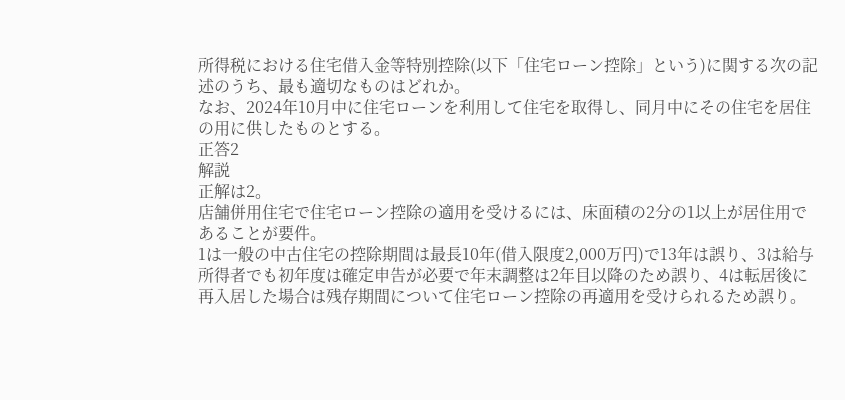所得税における住宅借入金等特別控除(以下「住宅ローン控除」という)に関する次の記述のうち、最も適切なものはどれか。
なお、2024年10月中に住宅ローンを利用して住宅を取得し、同月中にその住宅を居住の用に供したものとする。
正答2
解説
正解は2。
店舗併用住宅で住宅ローン控除の適用を受けるには、床面積の2分の1以上が居住用であることが要件。
1は一般の中古住宅の控除期間は最長10年(借入限度2,000万円)で13年は誤り、3は給与所得者でも初年度は確定申告が必要で年末調整は2年目以降のため誤り、4は転居後に再入居した場合は残存期間について住宅ローン控除の再適用を受けられるため誤り。